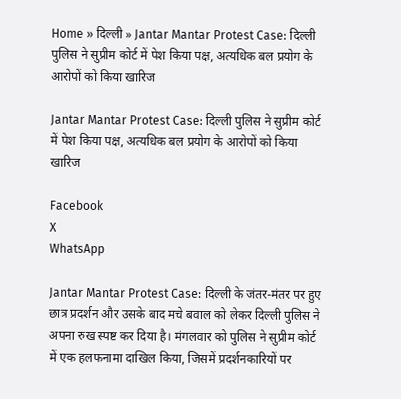Home » दिल्ली » Jantar Mantar Protest Case: दिल्ली पुलिस ने सुप्रीम कोर्ट में पेश किया पक्ष, अत्यधिक बल प्रयोग के आरोपों को किया खारिज

Jantar Mantar Protest Case: दिल्ली पुलिस ने सुप्रीम कोर्ट में पेश किया पक्ष, अत्यधिक बल प्रयोग के आरोपों को किया खारिज

Facebook
X
WhatsApp

Jantar Mantar Protest Case: दिल्ली के जंतर-मंतर पर हुए छात्र प्रदर्शन और उसके बाद मचे बवाल को लेकर दिल्ली पुलिस ने अपना रुख स्पष्ट कर दिया है। मंगलवार को पुलिस ने सुप्रीम कोर्ट में एक हलफनामा दाखिल किया, जिसमें प्रदर्शनकारियों पर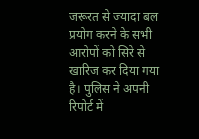जरूरत से ज्यादा बल प्रयोग करने के सभी आरोपों को सिरे से खारिज कर दिया गया है। पुलिस ने अपनी रिपोर्ट में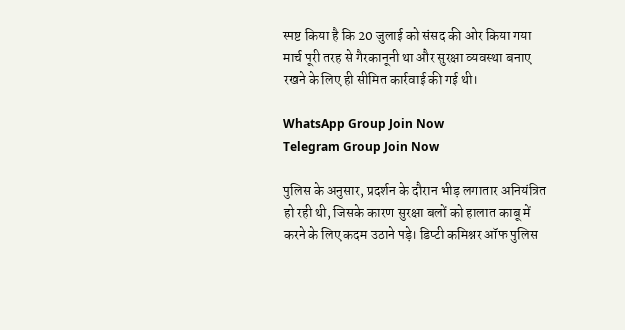स्पष्ट किया है कि 20 जुलाई को संसद की ओर किया गया मार्च पूरी तरह से गैरकानूनी था और सुरक्षा व्यवस्था बनाए रखने के लिए ही सीमित कार्रवाई की गई थी।

WhatsApp Group Join Now
Telegram Group Join Now

पुलिस के अनुसार, प्रदर्शन के दौरान भीड़ लगातार अनियंत्रित हो रही थी, जिसके कारण सुरक्षा बलों को हालात काबू में करने के लिए कदम उठाने पड़े। डिप्टी कमिश्नर ऑफ पुलिस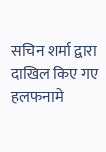सचिन शर्मा द्वारा दाखिल किए गए हलफनामे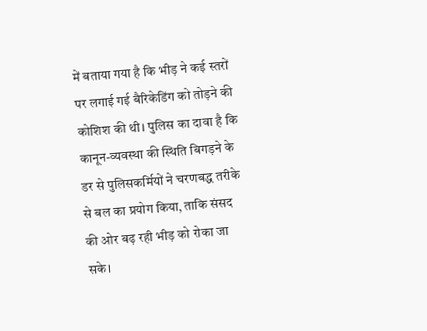में बताया गया है कि भीड़ ने कई स्तरों पर लगाई गई बैरिकेडिंग को तोड़ने की कोशिश की थी। पुलिस का दावा है कि कानून-व्यवस्था की स्थिति बिगड़ने के डर से पुलिसकर्मियों ने चरणबद्ध तरीके से बल का प्रयोग किया, ताकि संसद की ओर बढ़ रही भीड़ को रोका जा सके।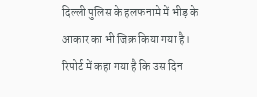दिल्ली पुलिस के हलफनामे में भीड़ के आकार का भी जिक्र किया गया है। रिपोर्ट में कहा गया है कि उस दिन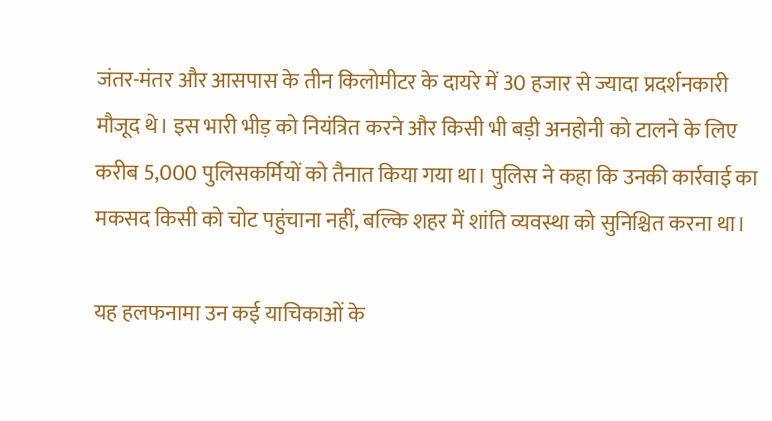जंतर-मंतर और आसपास के तीन किलोमीटर के दायरे में 30 हजार से ज्यादा प्रदर्शनकारी मौजूद थे। इस भारी भीड़ को नियंत्रित करने और किसी भी बड़ी अनहोनी को टालने के लिए करीब 5,000 पुलिसकर्मियों को तैनात किया गया था। पुलिस ने कहा कि उनकी कार्रवाई का मकसद किसी को चोट पहुंचाना नहीं, बल्कि शहर में शांति व्यवस्था को सुनिश्चित करना था।

यह हलफनामा उन कई याचिकाओं के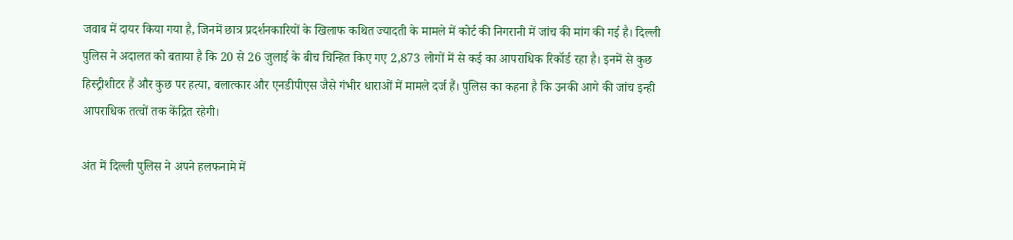जवाब में दायर किया गया है, जिनमें छात्र प्रदर्शनकारियों के खिलाफ कथित ज्यादती के मामले में कोर्ट की निगरानी में जांच की मांग की गई है। दिल्ली पुलिस ने अदालत को बताया है कि 20 से 26 जुलाई के बीच चिन्हित किए गए 2,873 लोगों में से कई का आपराधिक रिकॉर्ड रहा है। इनमें से कुछ हिस्ट्रीशीटर हैं और कुछ पर हत्या, बलात्कार और एनडीपीएस जैसे गंभीर धाराओं में मामले दर्ज हैं। पुलिस का कहना है कि उनकी आगे की जांच इन्ही आपराधिक तत्वों तक केंद्रित रहेगी।

अंत में दिल्ली पुलिस ने अपने हलफनामे में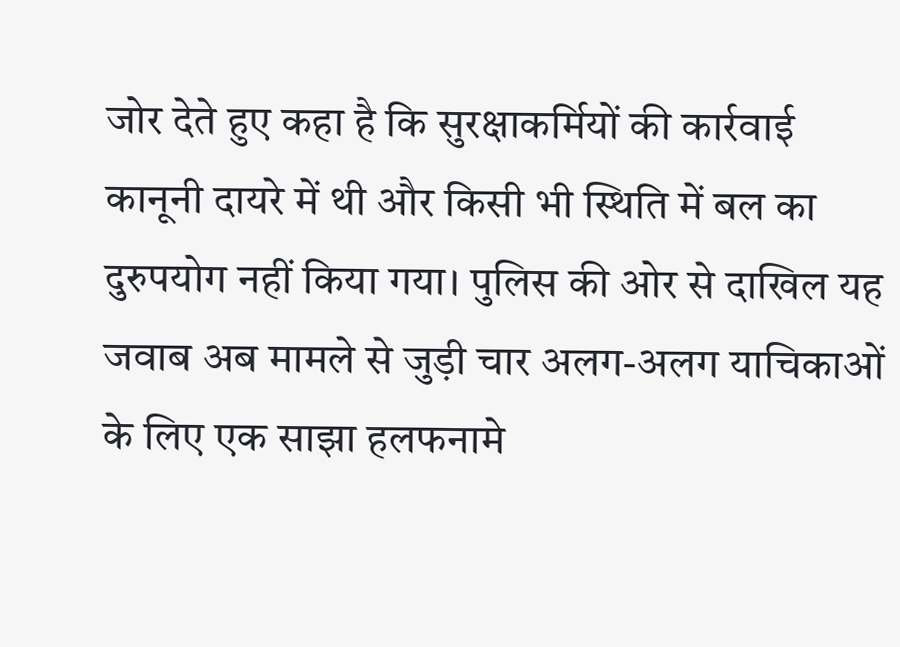जोर देते हुए कहा है कि सुरक्षाकर्मियों की कार्रवाई कानूनी दायरे में थी और किसी भी स्थिति में बल का दुरुपयोग नहीं किया गया। पुलिस की ओर से दाखिल यह जवाब अब मामले से जुड़ी चार अलग-अलग याचिकाओं के लिए एक साझा हलफनामे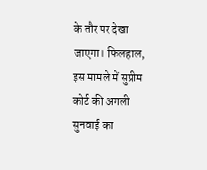के तौर पर देखा जाएगा। फिलहाल, इस मामले में सुप्रीम कोर्ट की अगली सुनवाई का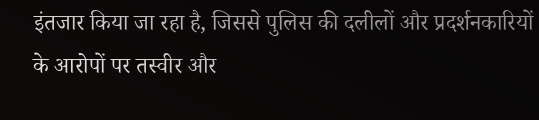इंतजार किया जा रहा है, जिससे पुलिस की दलीलों और प्रदर्शनकारियों के आरोपों पर तस्वीर और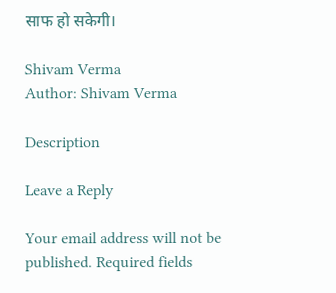साफ हो सकेगी।

Shivam Verma
Author: Shivam Verma

Description

Leave a Reply

Your email address will not be published. Required fields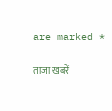are marked *

ताजा खबरें